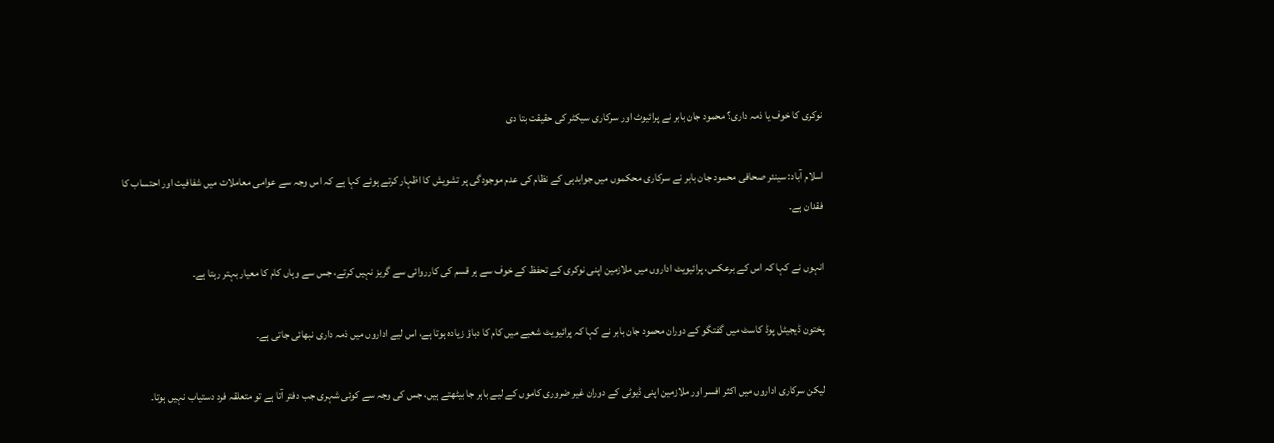نوکری کا خوف یا ذمہ داری؟ محمود جان بابر نے پرائیوٹ اور سرکاری سیکٹر کی حقیقت بتا دی

اسلام آباد: سینئر صحافی محمود جان بابر نے سرکاری محکموں میں جوابدہی کے نظام کی عدم موجودگی پر تشویش کا اظہار کرتے ہوئے کہا ہے کہ اس وجہ سے عوامی معاملات میں شفافیت اور احتساب کا فقدان ہے۔

انہوں نے کہا کہ اس کے برعکس، پرائیویٹ اداروں میں ملازمین اپنی نوکری کے تحفظ کے خوف سے ہر قسم کی کارروائی سے گریز نہیں کرتے، جس سے وہاں کام کا معیار بہتر رہتا ہے۔

پختون ڈیجیٹل پوڈ کاسٹ میں گفتگو کے دوران محمود جان بابر نے کہا کہ پرائیویٹ شعبے میں کام کا دباؤ زیادہ ہوتا ہے، اس لیے اداروں میں ذمہ داری نبھائی جاتی ہے۔

لیکن سرکاری اداروں میں اکثر افسر اور ملازمین اپنی ڈیوٹی کے دوران غیر ضروری کاموں کے لیے باہر جا بیٹھتے ہیں، جس کی وجہ سے کوئی شہری جب دفتر آتا ہے تو متعلقہ فرد دستیاب نہیں ہوتا۔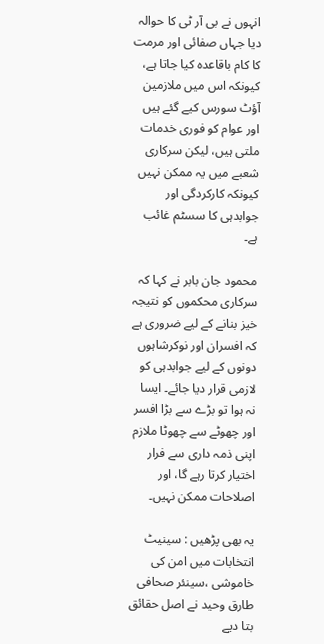انہوں نے بی آر ٹی کا حوالہ دیا جہاں صفائی اور مرمت کا کام باقاعدہ کیا جاتا ہے، کیونکہ اس میں ملازمین آؤٹ سورس کیے گئے ہیں اور عوام کو فوری خدمات ملتی ہیں، لیکن سرکاری شعبے میں یہ ممکن نہیں کیونکہ کارکردگی اور جوابدہی کا سسٹم غائب ہے۔

محمود جان بابر نے کہا کہ سرکاری محکموں کو نتیجہ خیز بنانے کے لیے ضروری ہے کہ افسران اور نوکرشاہوں دونوں کے لیے جوابدہی کو لازمی قرار دیا جائے۔ ایسا نہ ہوا تو بڑے سے بڑا افسر اور چھوٹے سے چھوٹا ملازم اپنی ذمہ داری سے فرار اختیار کرتا رہے گا، اور اصلاحات ممکن نہیں۔

یہ بھی پڑھیں : سینیٹ انتخابات میں امن کی خاموشی ،سینئر صحافی طارق وحید نے اصل حقائق بتا دیے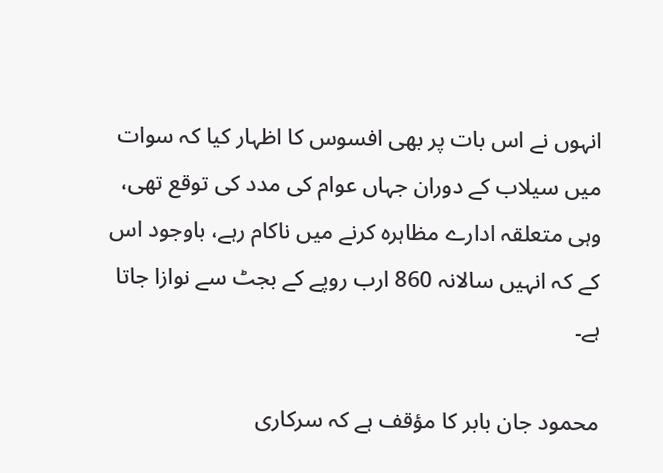انہوں نے اس بات پر بھی افسوس کا اظہار کیا کہ سوات میں سیلاب کے دوران جہاں عوام کی مدد کی توقع تھی، وہی متعلقہ ادارے مظاہرہ کرنے میں ناکام رہے، باوجود اس کے کہ انہیں سالانہ 860 ارب روپے کے بجٹ سے نوازا جاتا ہے۔

محمود جان بابر کا مؤقف ہے کہ سرکاری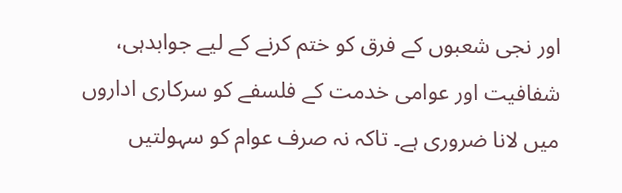اور نجی شعبوں کے فرق کو ختم کرنے کے لیے جوابدہی، شفافیت اور عوامی خدمت کے فلسفے کو سرکاری اداروں میں لانا ضروری ہے۔ تاکہ نہ صرف عوام کو سہولتیں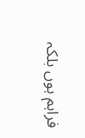فراہم ہوں بلکہ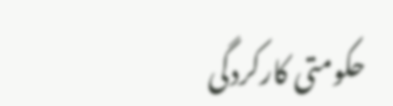حکومتی کارکردگی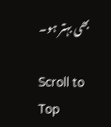بھی بہتر ہو۔

Scroll to Top